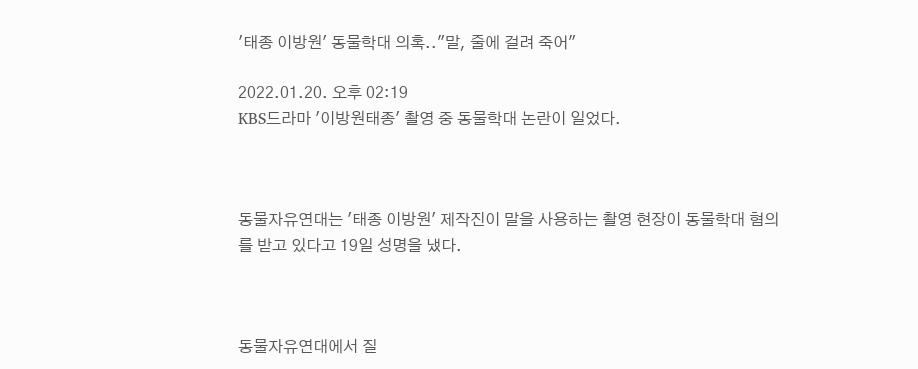'태종 이방원' 동물학대 의혹.."말, 줄에 걸려 죽어"

2022.01.20. 오후 02:19
KBS드라마 '이방원태종' 촬영 중 동물학대 논란이 일었다.



동물자유연대는 '태종 이방원' 제작진이 말을 사용하는 촬영 현장이 동물학대 혐의를 받고 있다고 19일 성명을 냈다.



동물자유연대에서 질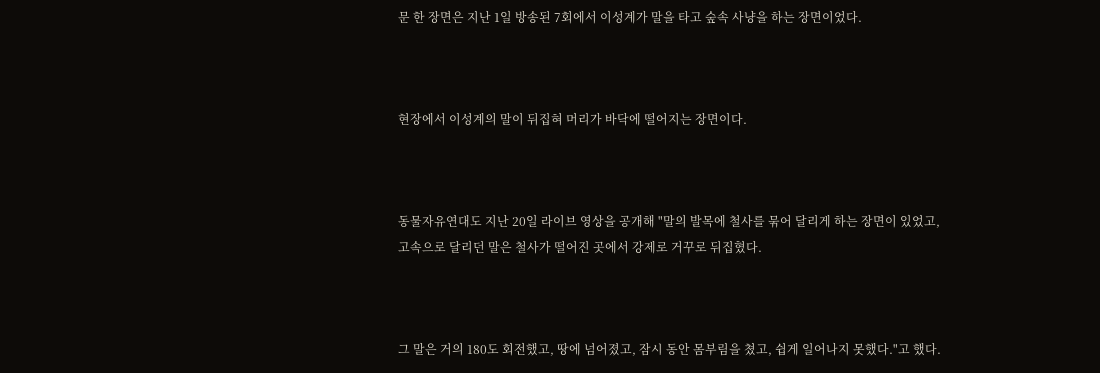문 한 장면은 지난 1일 방송된 7회에서 이성계가 말을 타고 숲속 사냥을 하는 장면이었다.



현장에서 이성계의 말이 뒤집혀 머리가 바닥에 떨어지는 장면이다.



동물자유연대도 지난 20일 라이브 영상을 공개해 "말의 발목에 철사를 묶어 달리게 하는 장면이 있었고, 고속으로 달리던 말은 철사가 떨어진 곳에서 강제로 거꾸로 뒤집혔다.



그 말은 거의 180도 회전했고, 땅에 넘어졌고, 잠시 동안 몸부림을 쳤고, 쉽게 일어나지 못했다."고 했다.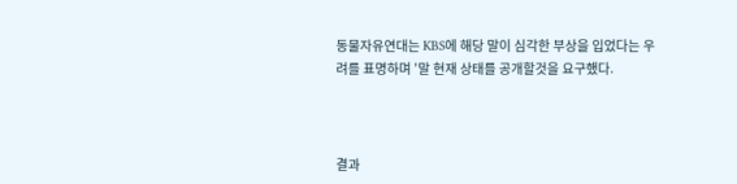동물자유연대는 KBS에 해당 말이 심각한 부상을 입었다는 우려를 표명하며 '말 현재 상태를 공개할것을 요구했다.



결과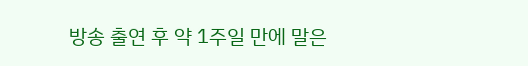방송 출연 후 약 1주일 만에 말은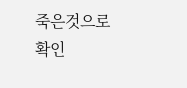죽은것으로 확인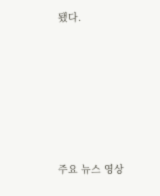됐다.







주요 뉴스 영상